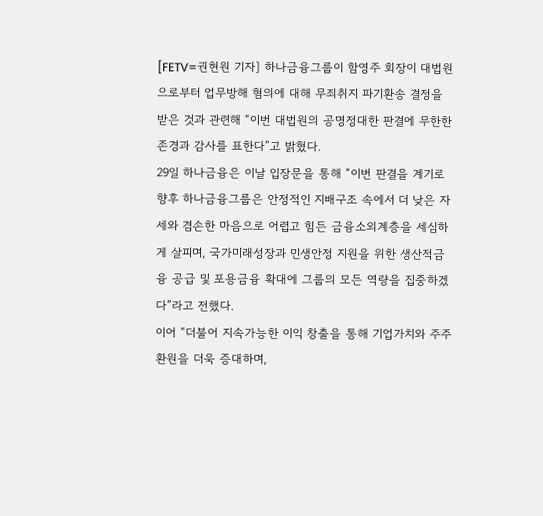[FETV=권현원 기자] 하나금융그룹이 함영주 회장이 대법원으로부터 업무방해 혐의에 대해 무죄취지 파기환송 결정을 받은 것과 관련해 “이번 대법원의 공명정대한 판결에 무한한 존경과 감사를 표한다”고 밝혔다.
29일 하나금융은 이날 입장문을 통해 “이번 판결을 계기로 향후 하나금융그룹은 안정적인 지배구조 속에서 더 낮은 자세와 겸손한 마음으로 어렵고 힘든 금융소외계층을 세심하게 살피며, 국가미래성장과 민생안정 지원을 위한 생산적금융 공급 및 포용금융 확대에 그룹의 모든 역량을 집중하겠다”라고 전했다.
이어 “더불어 지속가능한 이익 창출을 통해 기업가치와 주주환원을 더욱 증대하며,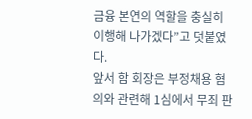금융 본연의 역할을 충실히 이행해 나가겠다”고 덧붙였다.
앞서 함 회장은 부정채용 혐의와 관련해 1심에서 무죄 판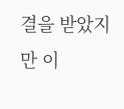결을 받았지만 이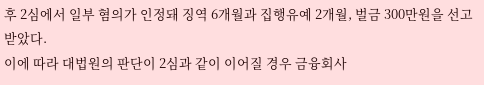후 2심에서 일부 혐의가 인정돼 징역 6개월과 집행유예 2개월, 벌금 300만원을 선고받았다.
이에 따라 대법원의 판단이 2심과 같이 이어질 경우 금융회사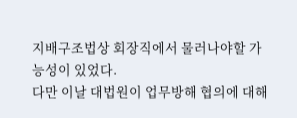지배구조법상 회장직에서 물러나야할 가능성이 있었다.
다만 이날 대법원이 업무방해 협의에 대해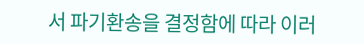서 파기환송을 결정함에 따라 이러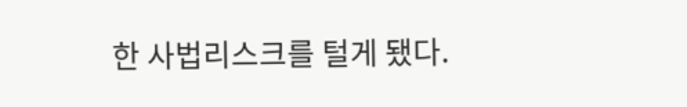한 사법리스크를 털게 됐다.